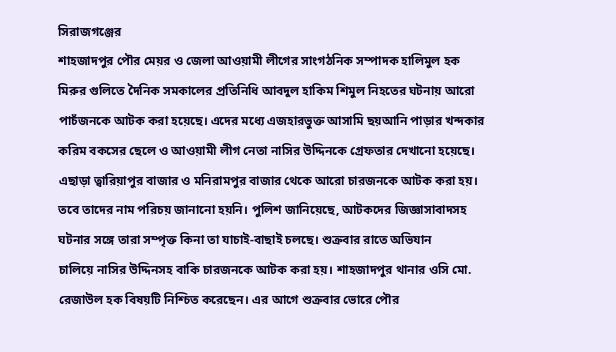সিরাজগঞ্জের
শাহজাদপুর পৌর মেয়র ও জেলা আওয়ামী লীগের সাংগঠনিক সম্পাদক হালিমুল হক
মিরুর গুলিতে দৈনিক সমকালের প্রতিনিধি আবদুল হাকিম শিমুল নিহতের ঘটনায় আরো
পাচঁজনকে আটক করা হয়েছে। এদের মধ্যে এজহারভুক্ত আসামি ছয়আনি পাড়ার খন্দকার
করিম বকসের ছেলে ও আওয়ামী লীগ নেতা নাসির উদ্দিনকে গ্রেফতার দেখানো হয়েছে।
এছাড়া ত্বারিয়াপুর বাজার ও মনিরামপুর বাজার থেকে আরো চারজনকে আটক করা হয়।
তবে তাদের নাম পরিচয় জানানো হয়নি। পুলিশ জানিয়েছে, আটকদের জিজ্ঞাসাবাদসহ
ঘটনার সঙ্গে তারা সম্পৃক্ত কিনা তা যাচাই-বাছাই চলছে। শুক্রবার রাতে অভিযান
চালিয়ে নাসির উদ্দিনসহ বাকি চারজনকে আটক করা হয়। শাহজাদপুর থানার ওসি মো.
রেজাউল হক বিষয়টি নিশ্চিত করেছেন। এর আগে শুক্রবার ভোরে পৌর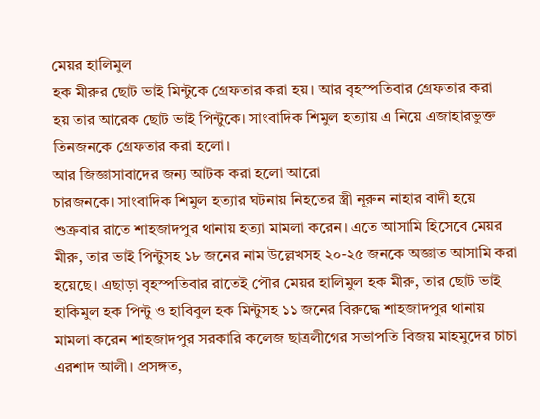মেয়র হালিমুল
হক মীরুর ছোট ভাই মিন্টুকে গ্রেফতার করা হয়। আর বৃহস্পতিবার গ্রেফতার করা
হয় তার আরেক ছোট ভাই পিন্টুকে। সাংবাদিক শিমুল হত্যায় এ নিয়ে এজাহারভুক্ত
তিনজনকে গ্রেফতার করা হলো।
আর জিজ্ঞাসাবাদের জন্য আটক করা হলো আরো
চারজনকে। সাংবাদিক শিমুল হত্যার ঘটনায় নিহতের স্ত্রী নূরুন নাহার বাদী হয়ে
শুক্রবার রাতে শাহজাদপুর থানায় হত্যা মামলা করেন। এতে আসামি হিসেবে মেয়র
মীরু, তার ভাই পিন্টুসহ ১৮ জনের নাম উল্লেখসহ ২০-২৫ জনকে অজ্ঞাত আসামি করা
হয়েছে। এছাড়া বৃহস্পতিবার রাতেই পৌর মেয়র হালিমুল হক মীরু, তার ছোট ভাই
হাকিমুল হক পিন্টু ও হাবিবুল হক মিন্টুসহ ১১ জনের বিরুদ্ধে শাহজাদপুর থানায়
মামলা করেন শাহজাদপুর সরকারি কলেজ ছাত্রলীগের সভাপতি বিজয় মাহমুদের চাচা
এরশাদ আলী। প্রসঙ্গত,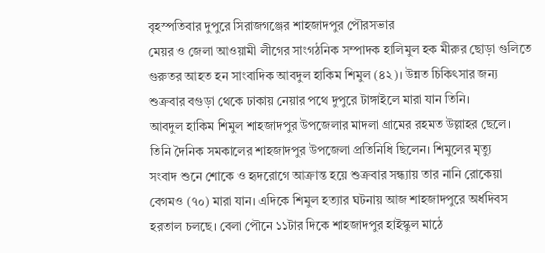বৃহস্পতিবার দুপুরে সিরাজগঞ্জের শাহজাদপুর পৌরসভার
মেয়র ও জেলা আওয়ামী লীগের সাংগঠনিক সম্পাদক হালিমুল হক মীরুর ছোড়া গুলিতে
গুরুতর আহত হন সাংবাদিক আবদুল হাকিম শিমুল (৪২)। উন্নত চিকিৎসার জন্য
শুক্রবার বগুড়া থেকে ঢাকায় নেয়ার পথে দুপুরে টাঙ্গাইলে মারা যান তিনি।
আবদুল হাকিম শিমুল শাহজাদপুর উপজেলার মাদলা গ্রামের রহমত উল্লাহর ছেলে।
তিনি দৈনিক সমকালের শাহজাদপুর উপজেলা প্রতিনিধি ছিলেন। শিমুলের মৃত্যু
সংবাদ শুনে শোকে ও হৃদরোগে আক্রান্ত হয়ে শুক্রবার সন্ধ্যায় তার নানি রোকেয়া
বেগমও (৭০) মারা যান। এদিকে শিমুল হত্যার ঘটনায় আজ শাহজাদপুরে অর্ধদিবস
হরতাল চলছে। বেলা পৌনে ১১টার দিকে শাহজাদপুর হাইস্কুল মাঠে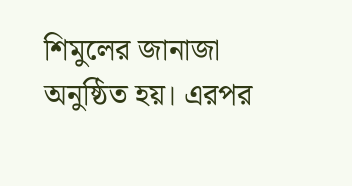শিমুলের জানাজা
অনুষ্ঠিত হয়। এরপর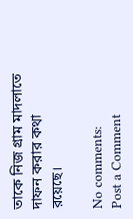তাকে নিজ গ্রাম মাদলাতে দাফন করার কথা রয়েছে।

No comments:
Post a Comment